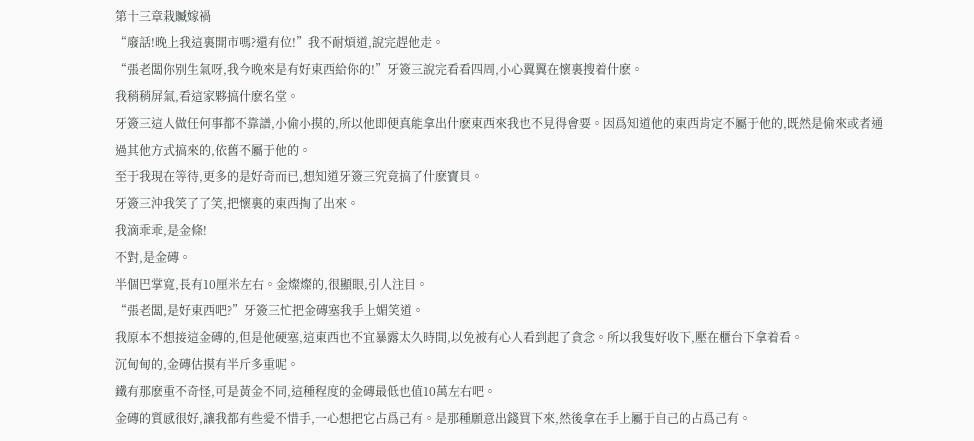第十三章栽贓嫁禍
“廢話!晚上我這裏開市嗎?還有位!”我不耐煩道,說完趕他走。
“張老闆你别生氣呀,我今晚來是有好東西給你的!”牙簽三說完看看四周,小心翼翼在懷裏搜着什麽。
我稍稍屏氣,看這家夥搞什麽名堂。
牙簽三這人做任何事都不靠譜,小偷小摸的,所以他即便真能拿出什麽東西來我也不見得會要。因爲知道他的東西肯定不屬于他的,既然是偷來或者通過其他方式搞來的,依舊不屬于他的。
至于我現在等待,更多的是好奇而已,想知道牙簽三究竟搞了什麽寶貝。
牙簽三沖我笑了了笑,把懷裏的東西掏了出來。
我滴乖乖,是金條!
不對,是金磚。
半個巴掌寬,長有10厘米左右。金燦燦的,很顯眼,引人注目。
“張老闆,是好東西吧?”牙簽三忙把金磚塞我手上媚笑道。
我原本不想接這金磚的,但是他硬塞,這東西也不宜暴露太久時間,以免被有心人看到起了貪念。所以我隻好收下,壓在櫃台下拿着看。
沉甸甸的,金磚估摸有半斤多重呢。
鐵有那麽重不奇怪,可是黃金不同,這種程度的金磚最低也值10萬左右吧。
金磚的質感很好,讓我都有些愛不惜手,一心想把它占爲己有。是那種願意出錢買下來,然後拿在手上屬于自己的占爲己有。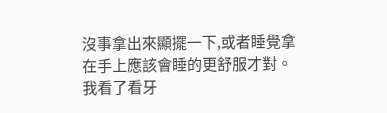沒事拿出來顯擺一下,或者睡覺拿在手上應該會睡的更舒服才對。
我看了看牙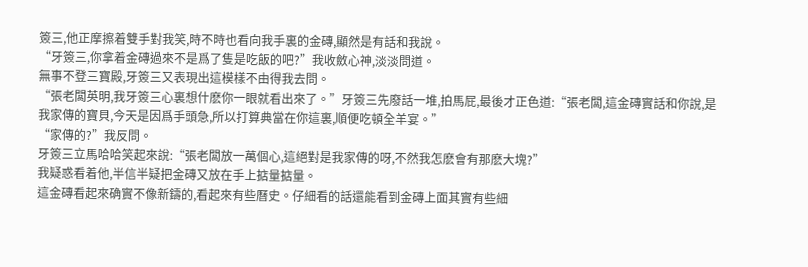簽三,他正摩擦着雙手對我笑,時不時也看向我手裏的金磚,顯然是有話和我說。
“牙簽三,你拿着金磚過來不是爲了隻是吃飯的吧?”我收斂心神,淡淡問道。
無事不登三寶殿,牙簽三又表現出這模樣不由得我去問。
“張老闆英明,我牙簽三心裏想什麽你一眼就看出來了。”牙簽三先廢話一堆,拍馬屁,最後才正色道:“張老闆,這金磚實話和你說,是我家傳的寶貝,今天是因爲手頭急,所以打算典當在你這裏,順便吃頓全羊宴。”
“家傳的?”我反問。
牙簽三立馬哈哈笑起來說:“張老闆放一萬個心,這絕對是我家傳的呀,不然我怎麽會有那麽大塊?”
我疑惑看着他,半信半疑把金磚又放在手上掂量掂量。
這金磚看起來确實不像新鑄的,看起來有些曆史。仔細看的話還能看到金磚上面其實有些細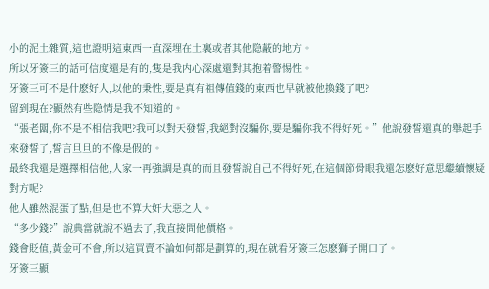小的泥土雜質,這也證明這東西一直深埋在土裏或者其他隐蔽的地方。
所以牙簽三的話可信度還是有的,隻是我内心深處還對其抱着警惕性。
牙簽三可不是什麽好人,以他的秉性,要是真有祖傳值錢的東西也早就被他換錢了吧?
留到現在?顯然有些隐情是我不知道的。
“張老闆,你不是不相信我吧?我可以對天發誓,我絕對沒騙你,要是騙你我不得好死。”他說發誓還真的舉起手來發誓了,誓言旦旦的不像是假的。
最終我還是選擇相信他,人家一再強調是真的而且發誓說自己不得好死,在這個節骨眼我還怎麽好意思繼續懷疑對方呢?
他人雖然混蛋了點,但是也不算大奸大惡之人。
“多少錢?”說典當就說不過去了,我直接問他價格。
錢會貶值,黃金可不會,所以這買賣不論如何都是劃算的,現在就看牙簽三怎麽獅子開口了。
牙簽三顯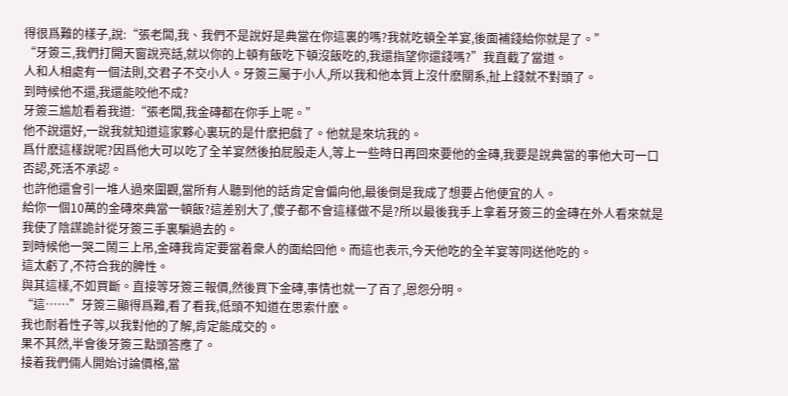得很爲難的樣子,說:“張老闆,我、我們不是說好是典當在你這裏的嗎?我就吃頓全羊宴,後面補錢給你就是了。”
“牙簽三,我們打開天窗說亮話,就以你的上頓有飯吃下頓沒飯吃的,我還指望你還錢嗎?”我直截了當道。
人和人相處有一個法則,交君子不交小人。牙簽三屬于小人,所以我和他本質上沒什麽關系,扯上錢就不對頭了。
到時候他不還,我還能咬他不成?
牙簽三尴尬看着我道:“張老闆,我金磚都在你手上呢。”
他不說還好,一說我就知道這家夥心裏玩的是什麽把戲了。他就是來坑我的。
爲什麽這樣說呢?因爲他大可以吃了全羊宴然後拍屁股走人,等上一些時日再回來要他的金磚,我要是說典當的事他大可一口否認,死活不承認。
也許他還會引一堆人過來圍觀,當所有人聽到他的話肯定會偏向他,最後倒是我成了想要占他便宜的人。
給你一個10萬的金磚來典當一頓飯?這差别大了,傻子都不會這樣做不是?所以最後我手上拿着牙簽三的金磚在外人看來就是我使了陰謀詭計從牙簽三手裏騙過去的。
到時候他一哭二鬧三上吊,金磚我肯定要當着衆人的面給回他。而這也表示,今天他吃的全羊宴等同送他吃的。
這太虧了,不符合我的脾性。
與其這樣,不如買斷。直接等牙簽三報價,然後買下金磚,事情也就一了百了,恩怨分明。
“這……”牙簽三顯得爲難,看了看我,低頭不知道在思索什麽。
我也耐着性子等,以我對他的了解,肯定能成交的。
果不其然,半會後牙簽三點頭答應了。
接着我們倆人開始讨論價格,當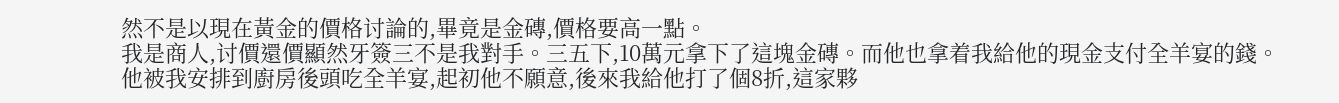然不是以現在黃金的價格讨論的,畢竟是金磚,價格要高一點。
我是商人,讨價還價顯然牙簽三不是我對手。三五下,10萬元拿下了這塊金磚。而他也拿着我給他的現金支付全羊宴的錢。
他被我安排到廚房後頭吃全羊宴,起初他不願意,後來我給他打了個8折,這家夥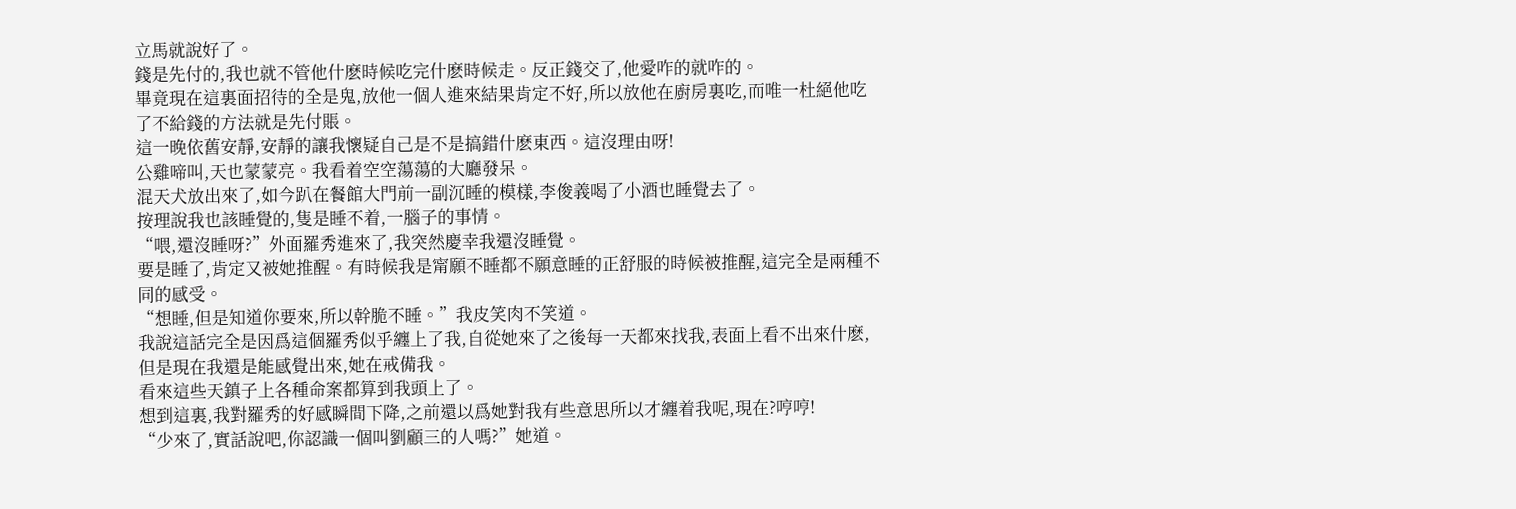立馬就說好了。
錢是先付的,我也就不管他什麽時候吃完什麽時候走。反正錢交了,他愛咋的就咋的。
畢竟現在這裏面招待的全是鬼,放他一個人進來結果肯定不好,所以放他在廚房裏吃,而唯一杜絕他吃了不給錢的方法就是先付賬。
這一晚依舊安靜,安靜的讓我懷疑自己是不是搞錯什麽東西。這沒理由呀!
公雞啼叫,天也蒙蒙亮。我看着空空蕩蕩的大廳發呆。
混天犬放出來了,如今趴在餐館大門前一副沉睡的模樣,李俊義喝了小酒也睡覺去了。
按理說我也該睡覺的,隻是睡不着,一腦子的事情。
“喂,還沒睡呀?”外面羅秀進來了,我突然慶幸我還沒睡覺。
要是睡了,肯定又被她推醒。有時候我是甯願不睡都不願意睡的正舒服的時候被推醒,這完全是兩種不同的感受。
“想睡,但是知道你要來,所以幹脆不睡。”我皮笑肉不笑道。
我說這話完全是因爲這個羅秀似乎纏上了我,自從她來了之後每一天都來找我,表面上看不出來什麽,但是現在我還是能感覺出來,她在戒備我。
看來這些天鎮子上各種命案都算到我頭上了。
想到這裏,我對羅秀的好感瞬間下降,之前還以爲她對我有些意思所以才纏着我呢,現在?哼哼!
“少來了,實話說吧,你認識一個叫劉顧三的人嗎?”她道。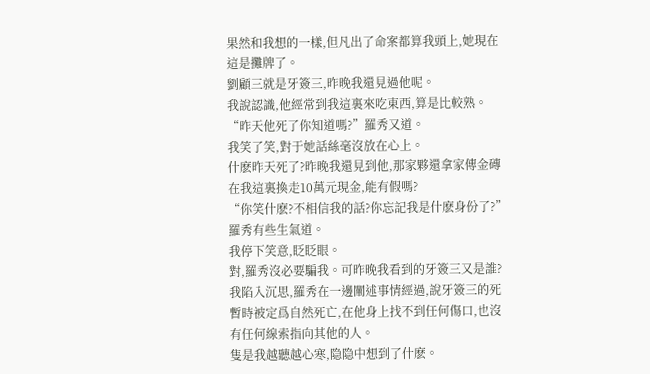果然和我想的一樣,但凡出了命案都算我頭上,她現在這是攤牌了。
劉顧三就是牙簽三,昨晚我還見過他呢。
我說認識,他經常到我這裏來吃東西,算是比較熟。
“昨天他死了你知道嗎?”羅秀又道。
我笑了笑,對于她話絲毫沒放在心上。
什麽昨天死了?昨晚我還見到他,那家夥還拿家傳金磚在我這裏換走10萬元現金,能有假嗎?
“你笑什麽?不相信我的話?你忘記我是什麽身份了?”羅秀有些生氣道。
我停下笑意,眨眨眼。
對,羅秀沒必要騙我。可昨晚我看到的牙簽三又是誰?
我陷入沉思,羅秀在一邊闡述事情經過,說牙簽三的死暫時被定爲自然死亡,在他身上找不到任何傷口,也沒有任何線索指向其他的人。
隻是我越聽越心寒,隐隐中想到了什麽。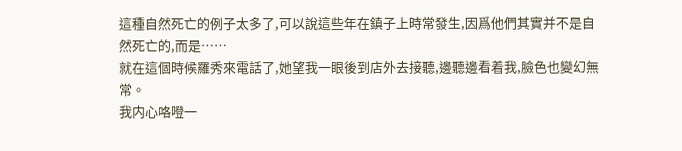這種自然死亡的例子太多了,可以說這些年在鎮子上時常發生,因爲他們其實并不是自然死亡的,而是……
就在這個時候羅秀來電話了,她望我一眼後到店外去接聽,邊聽邊看着我,臉色也變幻無常。
我内心咯噔一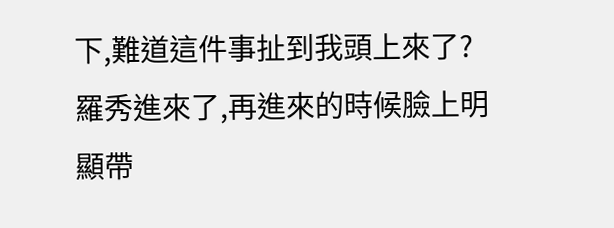下,難道這件事扯到我頭上來了?
羅秀進來了,再進來的時候臉上明顯帶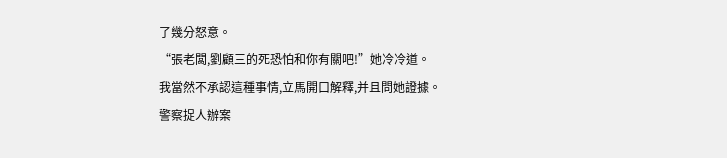了幾分怒意。
“張老闆,劉顧三的死恐怕和你有關吧!”她冷冷道。
我當然不承認這種事情,立馬開口解釋,并且問她證據。
警察捉人辦案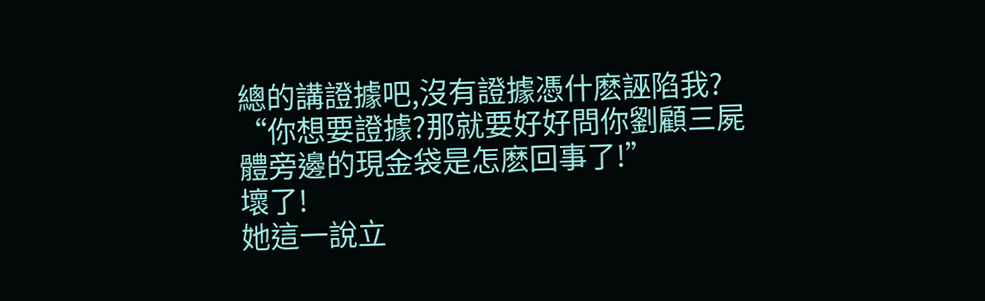總的講證據吧,沒有證據憑什麽誣陷我?
“你想要證據?那就要好好問你劉顧三屍體旁邊的現金袋是怎麽回事了!”
壞了!
她這一說立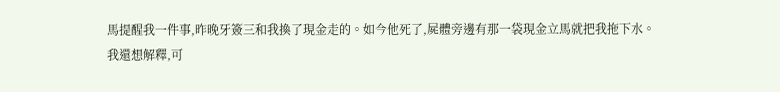馬提醒我一件事,昨晚牙簽三和我換了現金走的。如今他死了,屍體旁邊有那一袋現金立馬就把我拖下水。
我還想解釋,可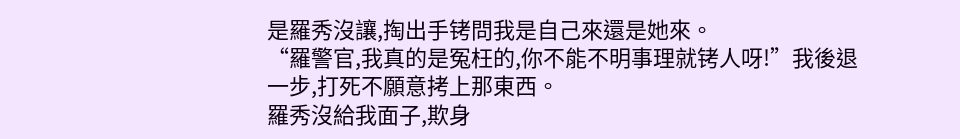是羅秀沒讓,掏出手铐問我是自己來還是她來。
“羅警官,我真的是冤枉的,你不能不明事理就铐人呀!”我後退一步,打死不願意拷上那東西。
羅秀沒給我面子,欺身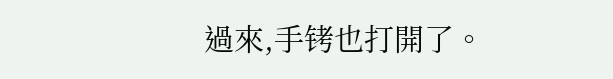過來,手铐也打開了。